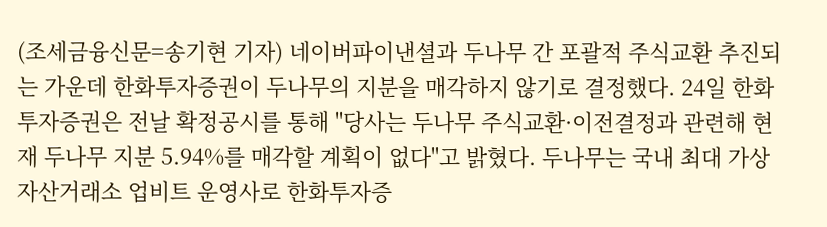(조세금융신문=송기현 기자) 네이버파이낸셜과 두나무 간 포괄적 주식교환 추진되는 가운데 한화투자증권이 두나무의 지분을 매각하지 않기로 결정했다. 24일 한화투자증권은 전날 확정공시를 통해 "당사는 두나무 주식교환·이전결정과 관련해 현재 두나무 지분 5.94%를 매각할 계획이 없다"고 밝혔다. 두나무는 국내 최대 가상자산거래소 업비트 운영사로 한화투자증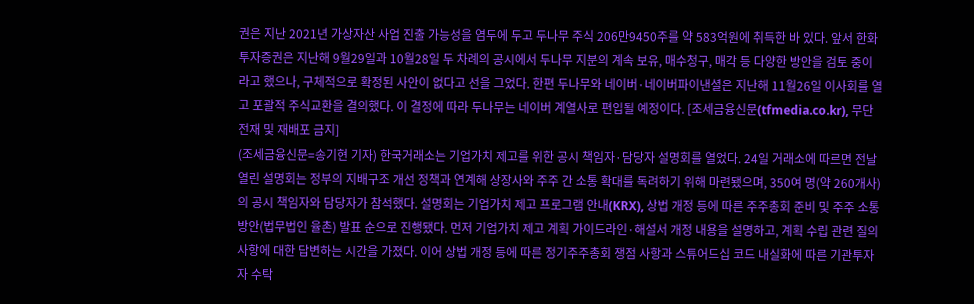권은 지난 2021년 가상자산 사업 진출 가능성을 염두에 두고 두나무 주식 206만9450주를 약 583억원에 취득한 바 있다. 앞서 한화투자증권은 지난해 9월29일과 10월28일 두 차례의 공시에서 두나무 지분의 계속 보유, 매수청구, 매각 등 다양한 방안을 검토 중이라고 했으나, 구체적으로 확정된 사안이 없다고 선을 그었다. 한편 두나무와 네이버·네이버파이낸셜은 지난해 11월26일 이사회를 열고 포괄적 주식교환을 결의했다. 이 결정에 따라 두나무는 네이버 계열사로 편입될 예정이다. [조세금융신문(tfmedia.co.kr), 무단전재 및 재배포 금지]
(조세금융신문=송기현 기자) 한국거래소는 기업가치 제고를 위한 공시 책임자·담당자 설명회를 열었다. 24일 거래소에 따르면 전날 열린 설명회는 정부의 지배구조 개선 정책과 연계해 상장사와 주주 간 소통 확대를 독려하기 위해 마련됐으며, 350여 명(약 260개사)의 공시 책임자와 담당자가 참석했다. 설명회는 기업가치 제고 프로그램 안내(KRX), 상법 개정 등에 따른 주주총회 준비 및 주주 소통 방안(법무법인 율촌) 발표 순으로 진행됐다. 먼저 기업가치 제고 계획 가이드라인·해설서 개정 내용을 설명하고, 계획 수립 관련 질의 사항에 대한 답변하는 시간을 가졌다. 이어 상법 개정 등에 따른 정기주주총회 쟁점 사항과 스튜어드십 코드 내실화에 따른 기관투자자 수탁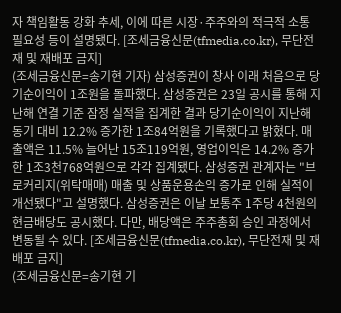자 책임활동 강화 추세, 이에 따른 시장·주주와의 적극적 소통 필요성 등이 설명됐다. [조세금융신문(tfmedia.co.kr), 무단전재 및 재배포 금지]
(조세금융신문=송기현 기자) 삼성증권이 창사 이래 처음으로 당기순이익이 1조원을 돌파했다. 삼성증권은 23일 공시를 통해 지난해 연결 기준 잠정 실적을 집계한 결과 당기순이익이 지난해 동기 대비 12.2% 증가한 1조84억원을 기록했다고 밝혔다. 매출액은 11.5% 늘어난 15조119억원, 영업이익은 14.2% 증가한 1조3천768억원으로 각각 집계됐다. 삼성증권 관계자는 "브로커리지(위탁매매) 매출 및 상품운용손익 증가로 인해 실적이 개선됐다"고 설명했다. 삼성증권은 이날 보통주 1주당 4천원의 현금배당도 공시했다. 다만, 배당액은 주주총회 승인 과정에서 변동될 수 있다. [조세금융신문(tfmedia.co.kr), 무단전재 및 재배포 금지]
(조세금융신문=송기현 기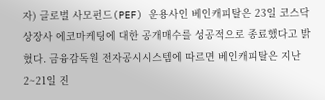자) 글로벌 사모펀드(PEF) 운용사인 베인캐피탈은 23일 코스닥 상장사 에코마케팅에 대한 공개매수를 성공적으로 종료했다고 밝혔다. 금융감독원 전자공시시스템에 따르면 베인캐피탈은 지난 2~21일 진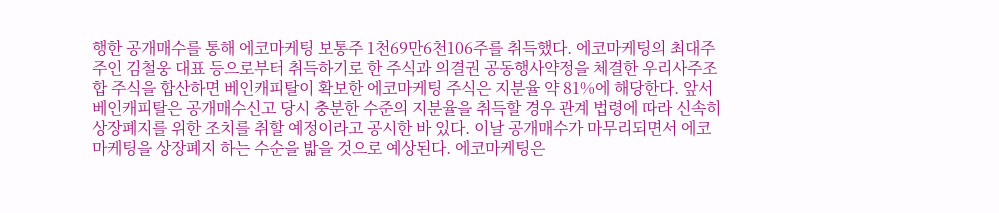행한 공개매수를 통해 에코마케팅 보통주 1천69만6천106주를 취득했다. 에코마케팅의 최대주주인 김철웅 대표 등으로부터 취득하기로 한 주식과 의결권 공동행사약정을 체결한 우리사주조합 주식을 합산하면 베인캐피탈이 확보한 에코마케팅 주식은 지분율 약 81%에 해당한다. 앞서 베인캐피탈은 공개매수신고 당시 충분한 수준의 지분율을 취득할 경우 관계 법령에 따라 신속히 상장폐지를 위한 조치를 취할 예정이라고 공시한 바 있다. 이날 공개매수가 마무리되면서 에코마케팅을 상장폐지 하는 수순을 밟을 것으로 예상된다. 에코마케팅은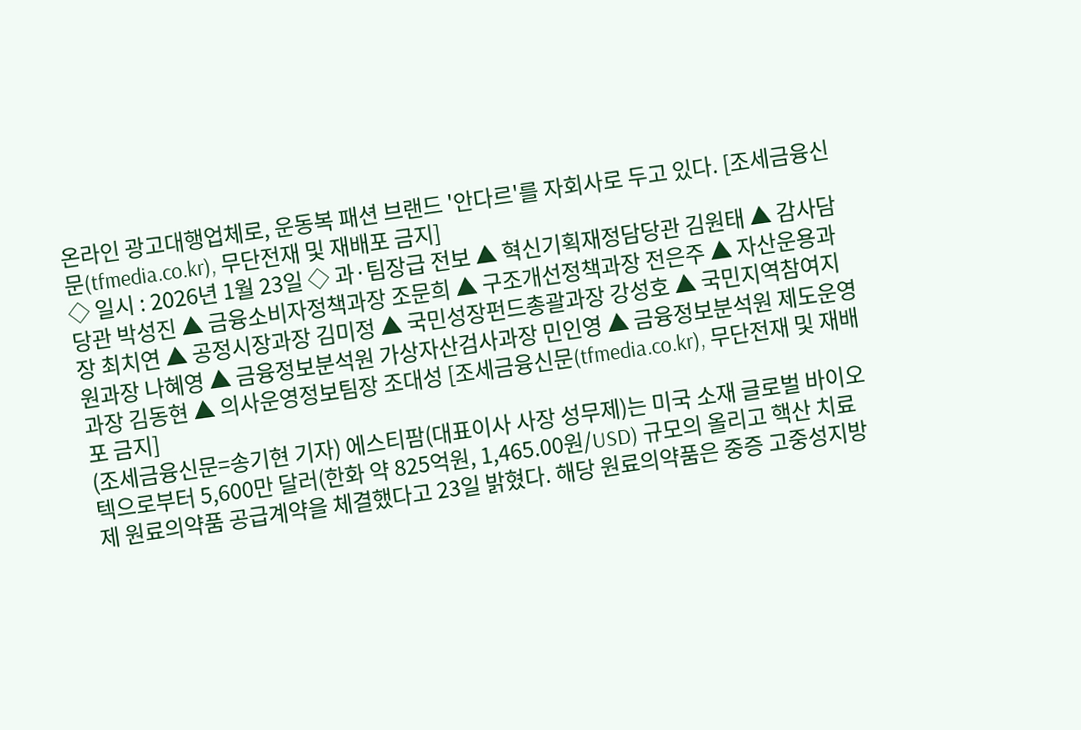온라인 광고대행업체로, 운동복 패션 브랜드 '안다르'를 자회사로 두고 있다. [조세금융신문(tfmedia.co.kr), 무단전재 및 재배포 금지]
◇ 일시 : 2026년 1월 23일 ◇ 과·팀장급 전보 ▲ 혁신기획재정담당관 김원태 ▲ 감사담당관 박성진 ▲ 금융소비자정책과장 조문희 ▲ 구조개선정책과장 전은주 ▲ 자산운용과장 최치연 ▲ 공정시장과장 김미정 ▲ 국민성장펀드총괄과장 강성호 ▲ 국민지역참여지원과장 나혜영 ▲ 금융정보분석원 가상자산검사과장 민인영 ▲ 금융정보분석원 제도운영과장 김동현 ▲ 의사운영정보팀장 조대성 [조세금융신문(tfmedia.co.kr), 무단전재 및 재배포 금지]
(조세금융신문=송기현 기자) 에스티팜(대표이사 사장 성무제)는 미국 소재 글로벌 바이오텍으로부터 5,600만 달러(한화 약 825억원, 1,465.00원/USD) 규모의 올리고 핵산 치료제 원료의약품 공급계약을 체결했다고 23일 밝혔다. 해당 원료의약품은 중증 고중성지방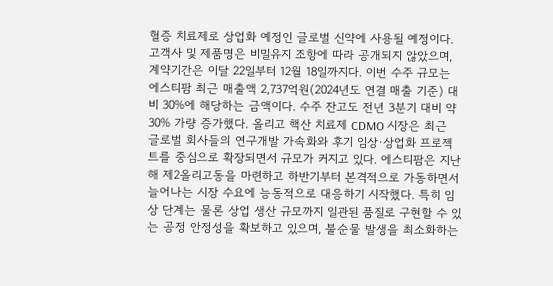혈증 치료제로 상업화 예정인 글로벌 신약에 사용될 예정이다. 고객사 및 제품명은 비밀유지 조항에 따라 공개되지 않았으며, 계약기간은 이달 22일부터 12월 18일까지다. 이번 수주 규모는 에스티팜 최근 매출액 2,737억원(2024년도 연결 매출 기준) 대비 30%에 해당하는 금액이다. 수주 잔고도 전년 3분기 대비 약 30% 가량 증가했다. 올리고 핵산 치료제 CDMO 시장은 최근 글로벌 회사들의 연구개발 가속화와 후기 임상·상업화 프로젝트를 중심으로 확장되면서 규모가 커지고 있다. 에스티팜은 지난해 제2올리고동을 마련하고 하반기부터 본격적으로 가동하면서 늘어나는 시장 수요에 능동적으로 대응하기 시작했다. 특히 임상 단계는 물론 상업 생산 규모까지 일관된 품질로 구현할 수 있는 공정 안정성을 확보하고 있으며, 불순물 발생을 최소화하는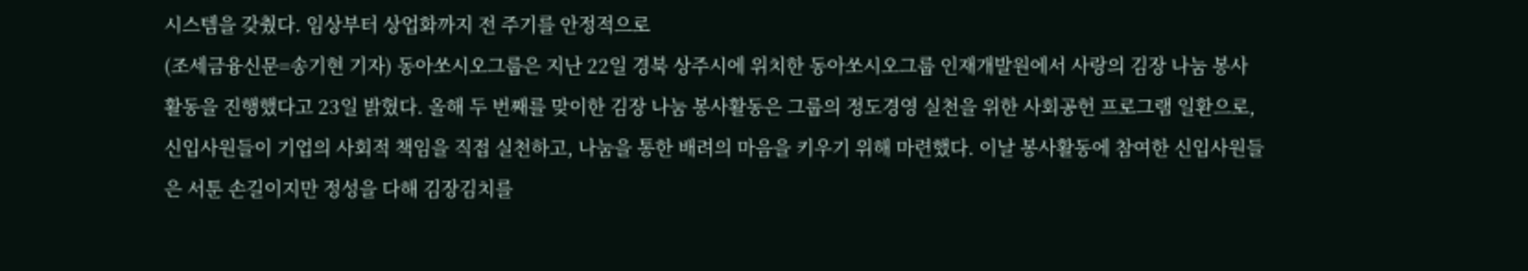시스템을 갖췄다. 임상부터 상업화까지 전 주기를 안정적으로
(조세금융신문=송기현 기자) 동아쏘시오그룹은 지난 22일 경북 상주시에 위치한 동아쏘시오그룹 인재개발원에서 사랑의 김장 나눔 봉사활동을 진행했다고 23일 밝혔다. 올해 두 번째를 맞이한 김장 나눔 봉사활동은 그룹의 정도경영 실천을 위한 사회공헌 프로그램 일환으로, 신입사원들이 기업의 사회적 책임을 직접 실천하고, 나눔을 통한 배려의 마음을 키우기 위해 마련했다. 이날 봉사활동에 참여한 신입사원들은 서툰 손길이지만 정성을 다해 김장김치를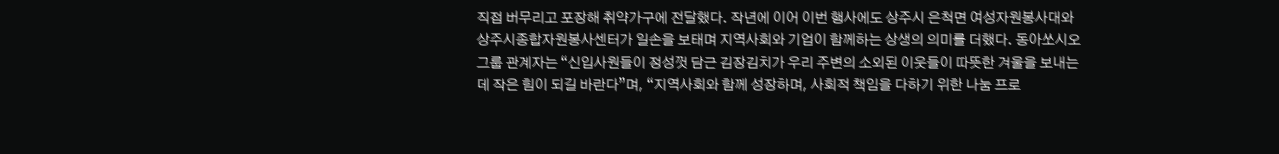직접 버무리고 포장해 취약가구에 전달했다. 작년에 이어 이번 행사에도 상주시 은척면 여성자원봉사대와 상주시종합자원봉사센터가 일손을 보태며 지역사회와 기업이 함께하는 상생의 의미를 더했다. 동아쏘시오그룹 관계자는 “신입사원들이 정성껏 담근 김장김치가 우리 주변의 소외된 이웃들이 따뜻한 겨울을 보내는 데 작은 힘이 되길 바란다”며, “지역사회와 함께 성장하며, 사회적 책임을 다하기 위한 나눔 프로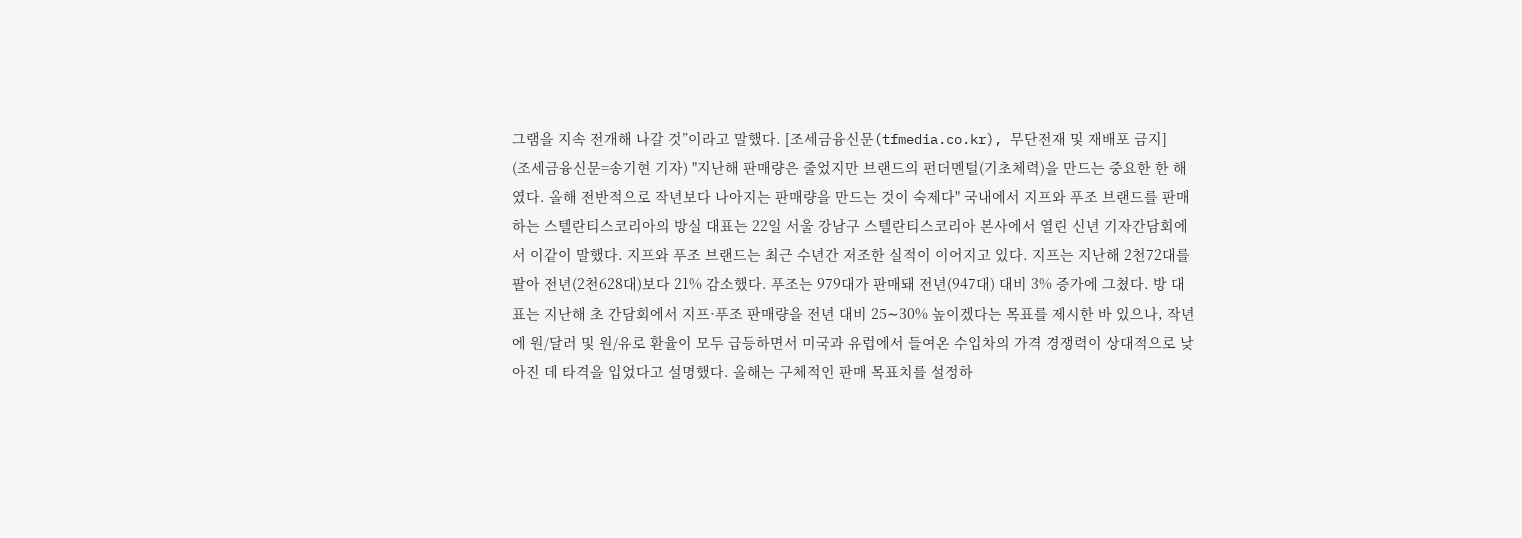그램을 지속 전개해 나갈 것”이라고 말했다. [조세금융신문(tfmedia.co.kr), 무단전재 및 재배포 금지]
(조세금융신문=송기현 기자) "지난해 판매량은 줄었지만 브랜드의 펀더멘털(기초체력)을 만드는 중요한 한 해였다. 올해 전반적으로 작년보다 나아지는 판매량을 만드는 것이 숙제다" 국내에서 지프와 푸조 브랜드를 판매하는 스텔란티스코리아의 방실 대표는 22일 서울 강남구 스텔란티스코리아 본사에서 열린 신년 기자간담회에서 이같이 말했다. 지프와 푸조 브랜드는 최근 수년간 저조한 실적이 이어지고 있다. 지프는 지난해 2천72대를 팔아 전년(2천628대)보다 21% 감소했다. 푸조는 979대가 판매돼 전년(947대) 대비 3% 증가에 그쳤다. 방 대표는 지난해 초 간담회에서 지프·푸조 판매량을 전년 대비 25∼30% 높이겠다는 목표를 제시한 바 있으나, 작년에 원/달러 및 원/유로 환율이 모두 급등하면서 미국과 유럽에서 들여온 수입차의 가격 경쟁력이 상대적으로 낮아진 데 타격을 입었다고 설명했다. 올해는 구체적인 판매 목표치를 설정하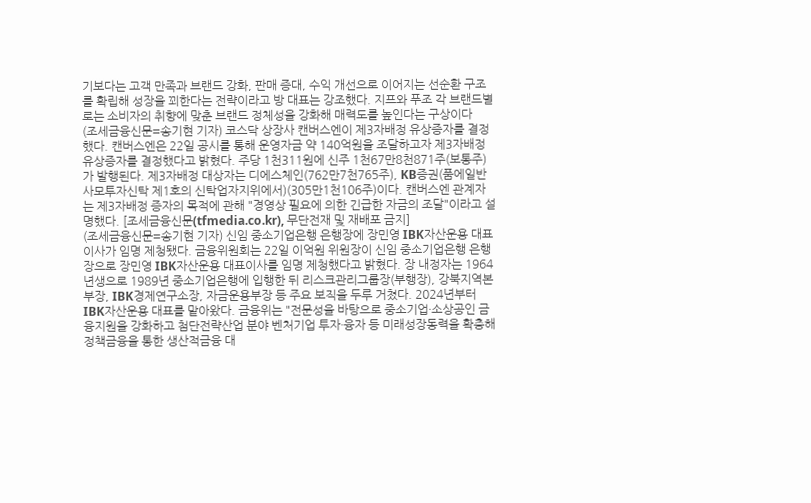기보다는 고객 만족과 브랜드 강화, 판매 증대, 수익 개선으로 이어지는 선순환 구조를 확립해 성장을 꾀한다는 전략이라고 방 대표는 강조했다. 지프와 푸조 각 브랜드별로는 소비자의 취향에 맞춘 브랜드 정체성을 강화해 매력도를 높인다는 구상이다
(조세금융신문=송기현 기자) 코스닥 상장사 캔버스엔이 제3자배정 유상증자를 결정했다. 캔버스엔은 22일 공시를 통해 운영자금 약 140억원을 조달하고자 제3자배정 유상증자를 결정했다고 밝혔다. 주당 1천311원에 신주 1천67만8천871주(보통주)가 발행된다. 제3자배정 대상자는 디에스체인(762만7천765주), KB증권(품에일반사모투자신탁 제1호의 신탁업자지위에서)(305만1천106주)이다. 캔버스엔 관계자는 제3자배정 증자의 목적에 관해 "경영상 필요에 의한 긴급한 자금의 조달"이라고 설명했다. [조세금융신문(tfmedia.co.kr), 무단전재 및 재배포 금지]
(조세금융신문=송기현 기자) 신임 중소기업은행 은행장에 장민영 IBK자산운용 대표이사가 임명 제청됐다. 금융위원회는 22일 이억원 위원장이 신임 중소기업은행 은행장으로 장민영 IBK자산운용 대표이사를 임명 제청했다고 밝혔다. 장 내정자는 1964년생으로 1989년 중소기업은행에 입행한 뒤 리스크관리그룹장(부행장), 강북지역본부장, IBK경제연구소장, 자금운용부장 등 주요 보직을 두루 거쳤다. 2024년부터 IBK자산운용 대표를 맡아왔다. 금융위는 "전문성을 바탕으로 중소기업·소상공인 금융지원을 강화하고 첨단전략산업 분야 벤처기업 투자·융자 등 미래성장동력을 확충해 정책금융을 통한 생산적금융 대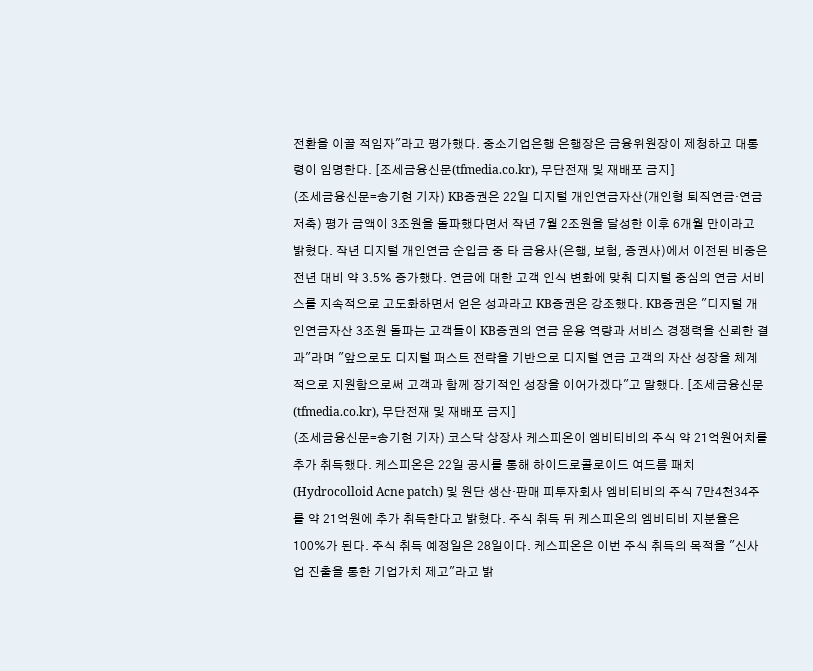전환을 이끌 적임자"라고 평가했다. 중소기업은행 은행장은 금융위원장이 제청하고 대통령이 임명한다. [조세금융신문(tfmedia.co.kr), 무단전재 및 재배포 금지]
(조세금융신문=송기현 기자) KB증권은 22일 디지털 개인연금자산(개인형 퇴직연금·연금저축) 평가 금액이 3조원을 돌파했다면서 작년 7월 2조원을 달성한 이후 6개월 만이라고 밝혔다. 작년 디지털 개인연금 순입금 중 타 금융사(은행, 보험, 증권사)에서 이전된 비중은 전년 대비 약 3.5% 증가했다. 연금에 대한 고객 인식 변화에 맞춰 디지털 중심의 연금 서비스를 지속적으로 고도화하면서 얻은 성과라고 KB증권은 강조했다. KB증권은 "디지털 개인연금자산 3조원 돌파는 고객들이 KB증권의 연금 운용 역량과 서비스 경쟁력을 신뢰한 결과"라며 "앞으로도 디지털 퍼스트 전략을 기반으로 디지털 연금 고객의 자산 성장을 체계적으로 지원함으로써 고객과 함께 장기적인 성장을 이어가겠다"고 말했다. [조세금융신문(tfmedia.co.kr), 무단전재 및 재배포 금지]
(조세금융신문=송기현 기자) 코스닥 상장사 케스피온이 엠비티비의 주식 약 21억원어치를 추가 취득했다. 케스피온은 22일 공시를 통해 하이드로콜로이드 여드름 패치(Hydrocolloid Acne patch) 및 원단 생산·판매 피투자회사 엠비티비의 주식 7만4천34주를 약 21억원에 추가 취득한다고 밝혔다. 주식 취득 뒤 케스피온의 엠비티비 지분율은 100%가 된다. 주식 취득 예정일은 28일이다. 케스피온은 이번 주식 취득의 목적을 "신사업 진출을 통한 기업가치 제고"라고 밝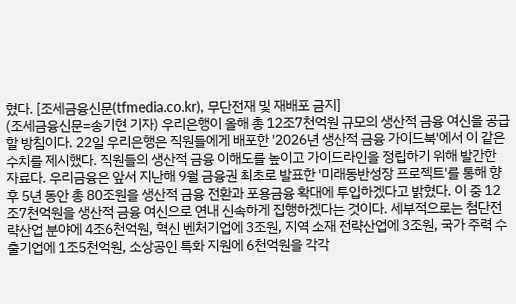혔다. [조세금융신문(tfmedia.co.kr), 무단전재 및 재배포 금지]
(조세금융신문=송기현 기자) 우리은행이 올해 총 12조7천억원 규모의 생산적 금융 여신을 공급할 방침이다. 22일 우리은행은 직원들에게 배포한 '2026년 생산적 금융 가이드북'에서 이 같은 수치를 제시했다. 직원들의 생산적 금융 이해도를 높이고 가이드라인을 정립하기 위해 발간한 자료다. 우리금융은 앞서 지난해 9월 금융권 최초로 발표한 '미래동반성장 프로젝트'를 통해 향후 5년 동안 총 80조원을 생산적 금융 전환과 포용금융 확대에 투입하겠다고 밝혔다. 이 중 12조7천억원을 생산적 금융 여신으로 연내 신속하게 집행하겠다는 것이다. 세부적으로는 첨단전략산업 분야에 4조6천억원, 혁신 벤처기업에 3조원, 지역 소재 전략산업에 3조원, 국가 주력 수출기업에 1조5천억원, 소상공인 특화 지원에 6천억원을 각각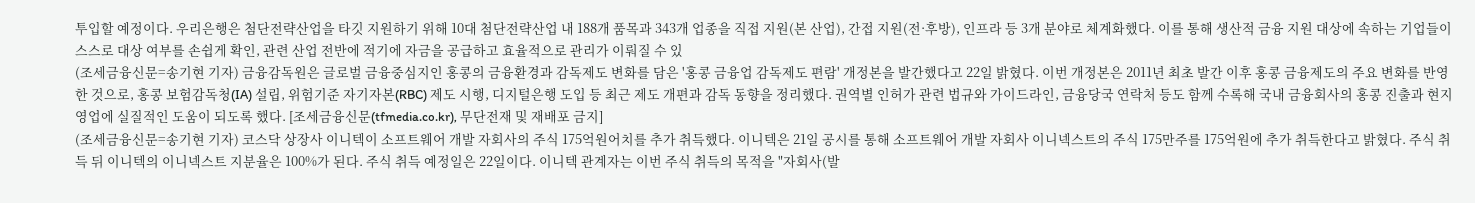투입할 예정이다. 우리은행은 첨단전략산업을 타깃 지원하기 위해 10대 첨단전략산업 내 188개 품목과 343개 업종을 직접 지원(본 산업), 간접 지원(전·후방), 인프라 등 3개 분야로 체계화했다. 이를 통해 생산적 금융 지원 대상에 속하는 기업들이 스스로 대상 여부를 손쉽게 확인, 관련 산업 전반에 적기에 자금을 공급하고 효율적으로 관리가 이뤄질 수 있
(조세금융신문=송기현 기자) 금융감독원은 글로벌 금융중심지인 홍콩의 금융환경과 감독제도 변화를 담은 '홍콩 금융업 감독제도 편람' 개정본을 발간했다고 22일 밝혔다. 이번 개정본은 2011년 최초 발간 이후 홍콩 금융제도의 주요 변화를 반영한 것으로, 홍콩 보험감독청(IA) 설립, 위험기준 자기자본(RBC) 제도 시행, 디지털은행 도입 등 최근 제도 개편과 감독 동향을 정리했다. 권역별 인허가 관련 법규와 가이드라인, 금융당국 연락처 등도 함께 수록해 국내 금융회사의 홍콩 진출과 현지 영업에 실질적인 도움이 되도록 했다. [조세금융신문(tfmedia.co.kr), 무단전재 및 재배포 금지]
(조세금융신문=송기현 기자) 코스닥 상장사 이니텍이 소프트웨어 개발 자회사의 주식 175억원어치를 추가 취득했다. 이니텍은 21일 공시를 통해 소프트웨어 개발 자회사 이니넥스트의 주식 175만주를 175억원에 추가 취득한다고 밝혔다. 주식 취득 뒤 이니텍의 이니넥스트 지분율은 100%가 된다. 주식 취득 예정일은 22일이다. 이니텍 관계자는 이번 주식 취득의 목적을 "자회사(발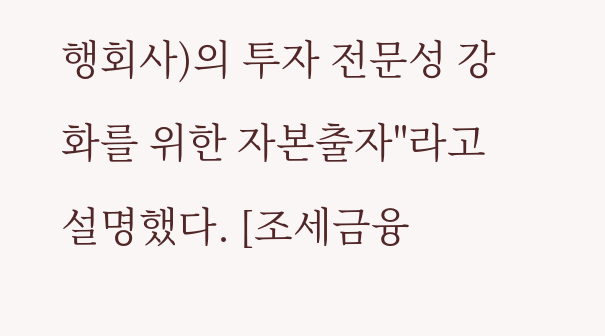행회사)의 투자 전문성 강화를 위한 자본출자"라고 설명했다. [조세금융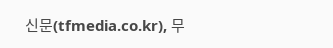신문(tfmedia.co.kr), 무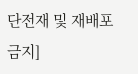단전재 및 재배포 금지]